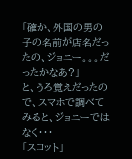「確か、外国の男の子の名前が店名だったの、ジョニー。。。だったかなあ?」
と、うろ覚えだったので、スマホで調べてみると、ジョニーではなく・・・
「スコット」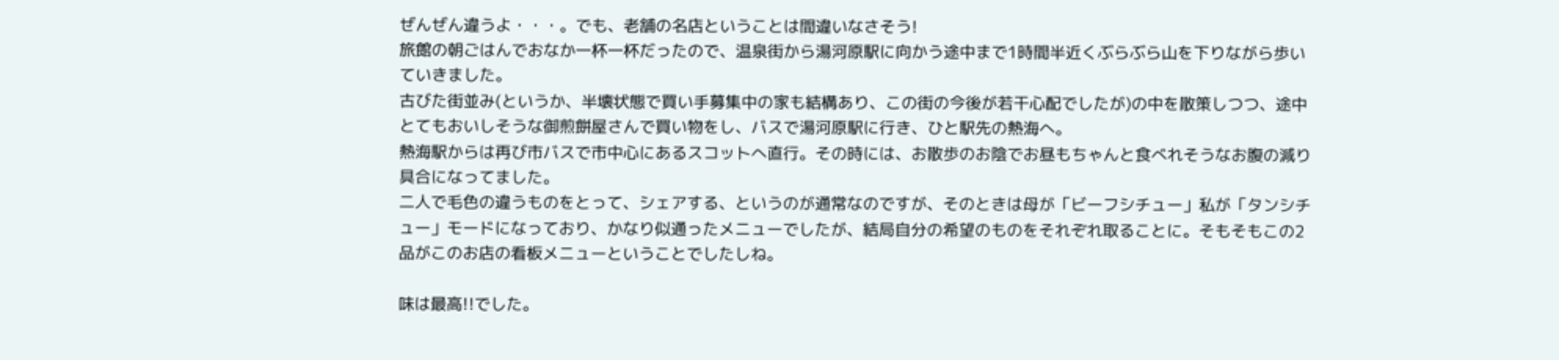ぜんぜん違うよ・・・。でも、老舗の名店ということは間違いなさそう!
旅館の朝ごはんでおなか一杯一杯だったので、温泉街から湯河原駅に向かう途中まで1時間半近くぶらぶら山を下りながら歩いていきました。
古びた街並み(というか、半壊状態で買い手募集中の家も結構あり、この街の今後が若干心配でしたが)の中を散策しつつ、途中とてもおいしそうな御煎餅屋さんで買い物をし、バスで湯河原駅に行き、ひと駅先の熱海へ。
熱海駅からは再び市バスで市中心にあるスコットへ直行。その時には、お散歩のお陰でお昼もちゃんと食べれそうなお腹の減り具合になってました。
二人で毛色の違うものをとって、シェアする、というのが通常なのですが、そのときは母が「ビーフシチュー」私が「タンシチュー」モードになっており、かなり似通ったメニューでしたが、結局自分の希望のものをそれぞれ取ることに。そもそもこの2品がこのお店の看板メニューということでしたしね。

味は最高!!でした。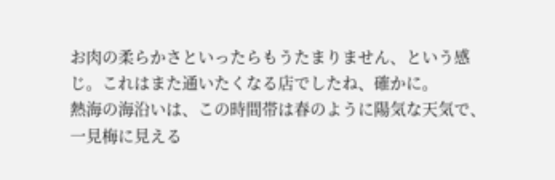お肉の柔らかさといったらもうたまりません、という感じ。これはまた通いたくなる店でしたね、確かに。
熱海の海沿いは、この時間帯は春のように陽気な天気で、一見梅に見える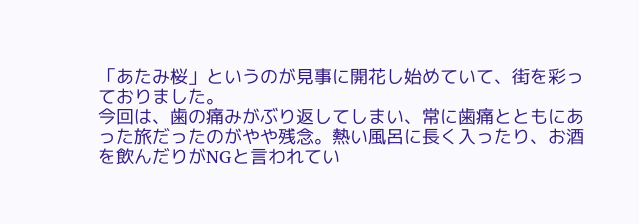「あたみ桜」というのが見事に開花し始めていて、街を彩っておりました。
今回は、歯の痛みがぶり返してしまい、常に歯痛とともにあった旅だったのがやや残念。熱い風呂に長く入ったり、お酒を飲んだりがNGと言われてい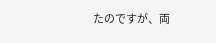たのですが、両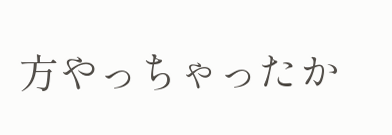方やっちゃったか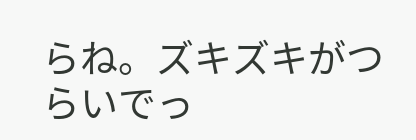らね。ズキズキがつらいでっ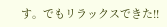す。でもリラックスできた!!